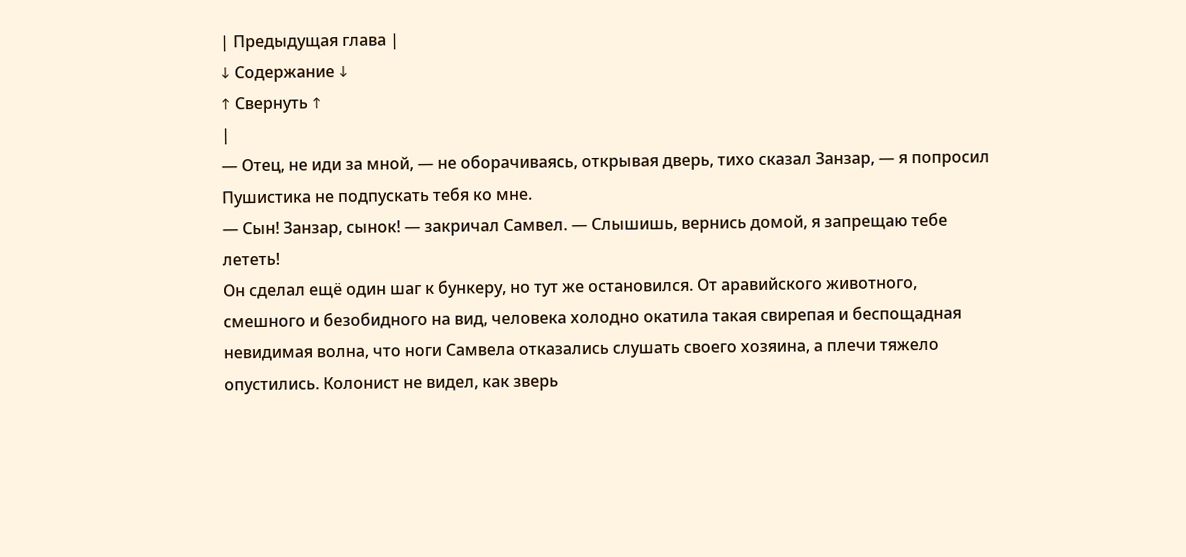| Предыдущая глава |
↓ Содержание ↓
↑ Свернуть ↑
|
— Отец, не иди за мной, — не оборачиваясь, открывая дверь, тихо сказал Занзар, — я попросил Пушистика не подпускать тебя ко мне.
— Сын! Занзар, сынок! — закричал Самвел. — Слышишь, вернись домой, я запрещаю тебе лететь!
Он сделал ещё один шаг к бункеру, но тут же остановился. От аравийского животного, смешного и безобидного на вид, человека холодно окатила такая свирепая и беспощадная невидимая волна, что ноги Самвела отказались слушать своего хозяина, а плечи тяжело опустились. Колонист не видел, как зверь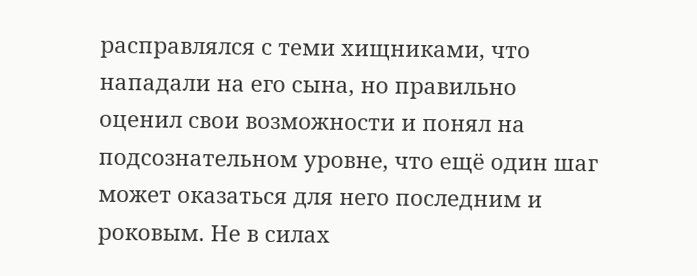расправлялся с теми хищниками, что нападали на его сына, но правильно оценил свои возможности и понял на подсознательном уровне, что ещё один шаг может оказаться для него последним и роковым. Не в силах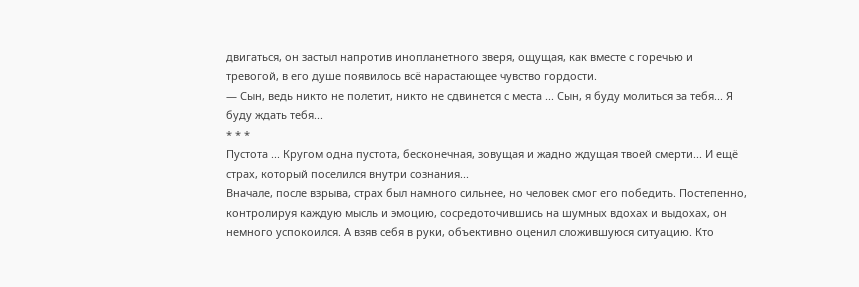двигаться, он застыл напротив инопланетного зверя, ощущая, как вместе с горечью и тревогой, в его душе появилось всё нарастающее чувство гордости.
— Сын, ведь никто не полетит, никто не сдвинется с места ... Сын, я буду молиться за тебя... Я буду ждать тебя...
* * *
Пустота ... Кругом одна пустота, бесконечная, зовущая и жадно ждущая твоей смерти... И ещё страх, который поселился внутри сознания...
Вначале, после взрыва, страх был намного сильнее, но человек смог его победить. Постепенно, контролируя каждую мысль и эмоцию, сосредоточившись на шумных вдохах и выдохах, он немного успокоился. А взяв себя в руки, объективно оценил сложившуюся ситуацию. Кто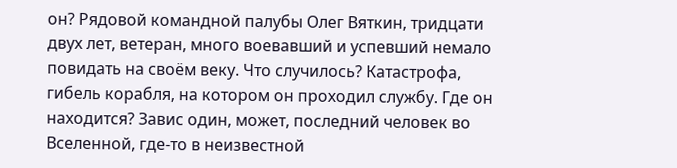он? Рядовой командной палубы Олег Вяткин, тридцати двух лет, ветеран, много воевавший и успевший немало повидать на своём веку. Что случилось? Катастрофа, гибель корабля, на котором он проходил службу. Где он находится? Завис один, может, последний человек во Вселенной, где-то в неизвестной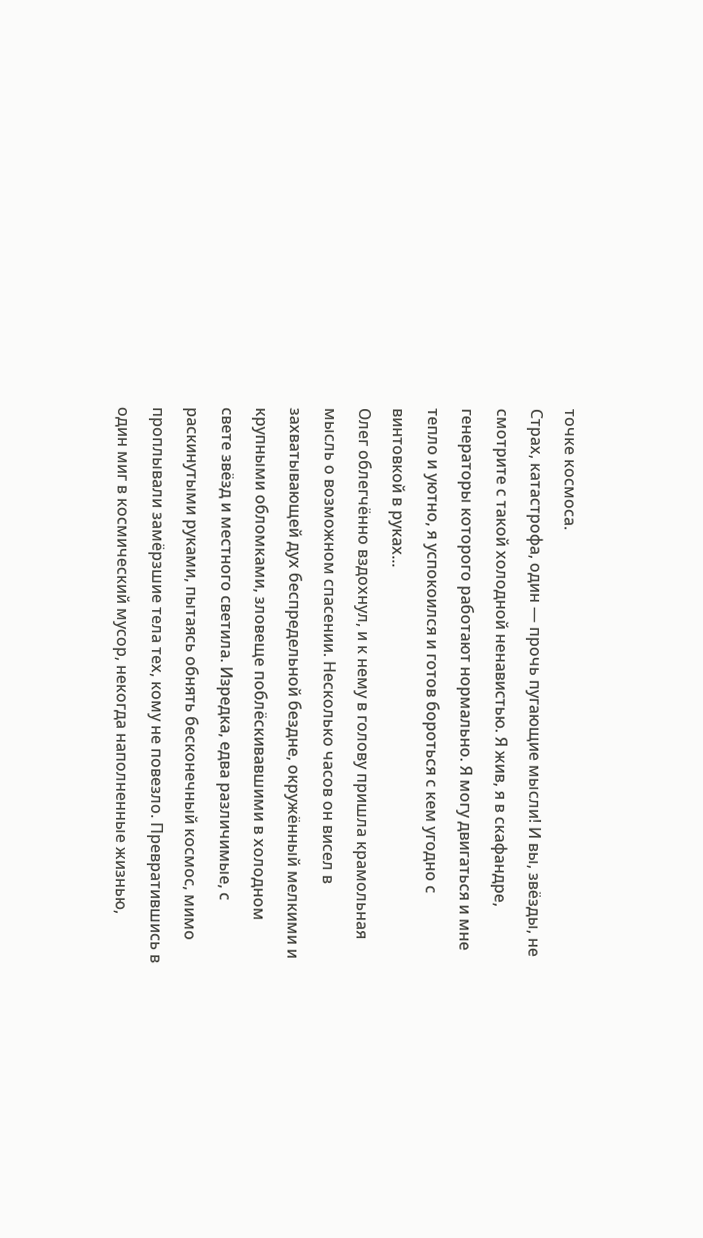точке космоса.
Страх, катастрофа, один — прочь пугающие мысли! И вы, звёзды, не смотрите с такой холодной ненавистью. Я жив, я в скафандре, генераторы которого работают нормально. Я могу двигаться и мне тепло и уютно, я успокоился и готов бороться с кем угодно с винтовкой в руках...
Олег облегчённо вздохнул, и к нему в голову пришла крамольная мысль о возможном спасении. Несколько часов он висел в захватывающей дух беспредельной бездне, окружённый мелкими и крупными обломками, зловеще поблёскивавшими в холодном свете звёзд и местного светила. Изредка, едва различимые, с раскинутыми руками, пытаясь обнять бесконечный космос, мимо проплывали замёрзшие тела тех, кому не повезло. Превратившись в один миг в космический мусор, некогда наполненные жизнью,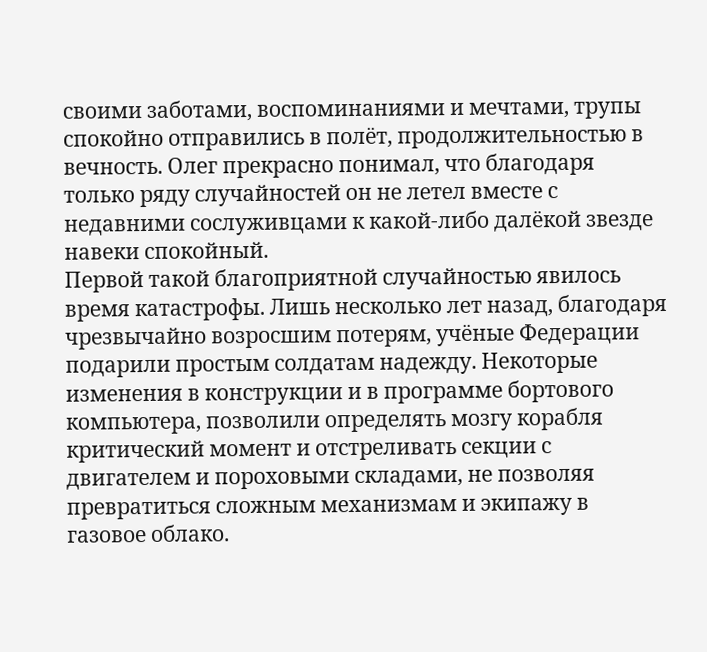своими заботами, воспоминаниями и мечтами, трупы спокойно отправились в полёт, продолжительностью в вечность. Олег прекрасно понимал, что благодаря только ряду случайностей он не летел вместе с недавними сослуживцами к какой-либо далёкой звезде навеки спокойный.
Первой такой благоприятной случайностью явилось время катастрофы. Лишь несколько лет назад, благодаря чрезвычайно возросшим потерям, учёные Федерации подарили простым солдатам надежду. Некоторые изменения в конструкции и в программе бортового компьютера, позволили определять мозгу корабля критический момент и отстреливать секции с двигателем и пороховыми складами, не позволяя превратиться сложным механизмам и экипажу в газовое облако.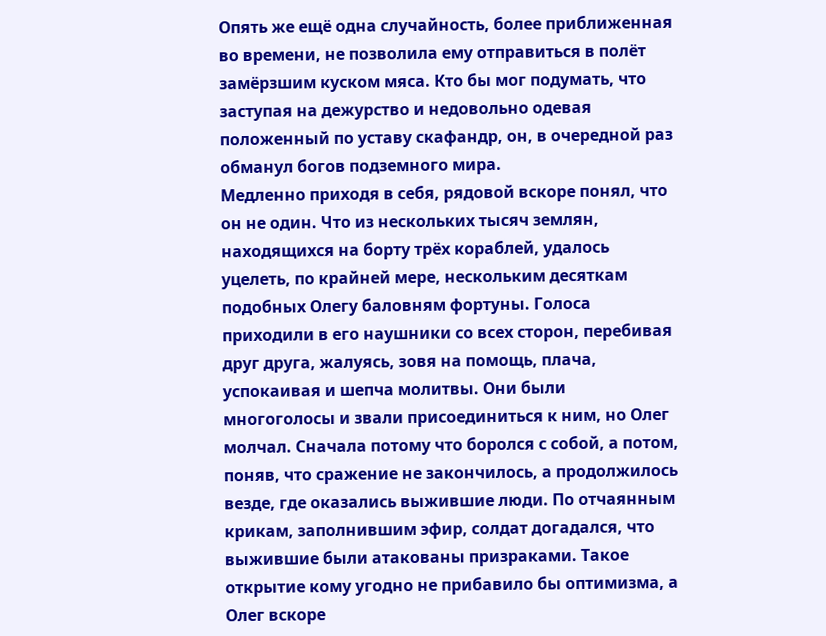Опять же ещё одна случайность, более приближенная во времени, не позволила ему отправиться в полёт замёрзшим куском мяса. Кто бы мог подумать, что заступая на дежурство и недовольно одевая положенный по уставу скафандр, он, в очередной раз обманул богов подземного мира.
Медленно приходя в себя, рядовой вскоре понял, что он не один. Что из нескольких тысяч землян, находящихся на борту трёх кораблей, удалось уцелеть, по крайней мере, нескольким десяткам подобных Олегу баловням фортуны. Голоса приходили в его наушники со всех сторон, перебивая друг друга, жалуясь, зовя на помощь, плача, успокаивая и шепча молитвы. Они были многоголосы и звали присоединиться к ним, но Олег молчал. Сначала потому что боролся с собой, а потом, поняв, что сражение не закончилось, а продолжилось везде, где оказались выжившие люди. По отчаянным крикам, заполнившим эфир, солдат догадался, что выжившие были атакованы призраками. Такое открытие кому угодно не прибавило бы оптимизма, а Олег вскоре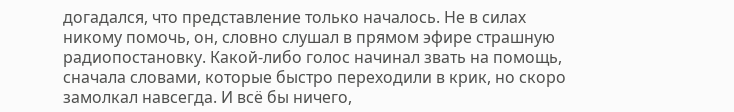догадался, что представление только началось. Не в силах никому помочь, он, словно слушал в прямом эфире страшную радиопостановку. Какой-либо голос начинал звать на помощь, сначала словами, которые быстро переходили в крик, но скоро замолкал навсегда. И всё бы ничего,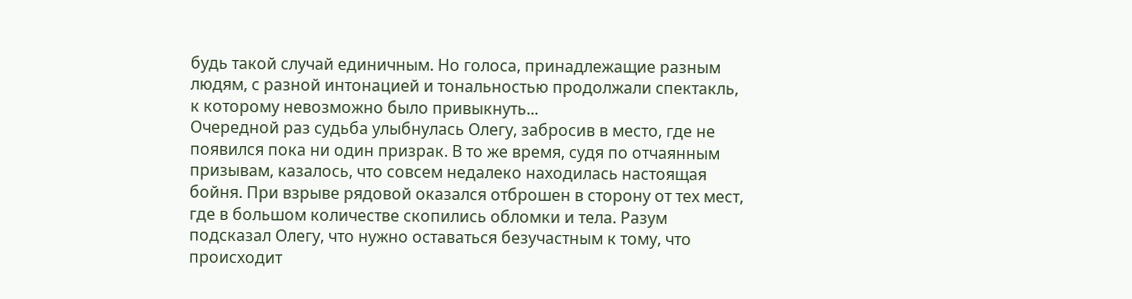будь такой случай единичным. Но голоса, принадлежащие разным людям, с разной интонацией и тональностью продолжали спектакль, к которому невозможно было привыкнуть...
Очередной раз судьба улыбнулась Олегу, забросив в место, где не появился пока ни один призрак. В то же время, судя по отчаянным призывам, казалось, что совсем недалеко находилась настоящая бойня. При взрыве рядовой оказался отброшен в сторону от тех мест, где в большом количестве скопились обломки и тела. Разум подсказал Олегу, что нужно оставаться безучастным к тому, что происходит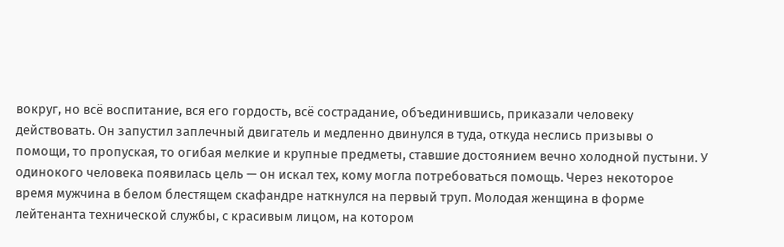вокруг, но всё воспитание, вся его гордость, всё сострадание, объединившись, приказали человеку действовать. Он запустил заплечный двигатель и медленно двинулся в туда, откуда неслись призывы о помощи, то пропуская, то огибая мелкие и крупные предметы, ставшие достоянием вечно холодной пустыни. У одинокого человека появилась цель — он искал тех, кому могла потребоваться помощь. Через некоторое время мужчина в белом блестящем скафандре наткнулся на первый труп. Молодая женщина в форме лейтенанта технической службы, с красивым лицом, на котором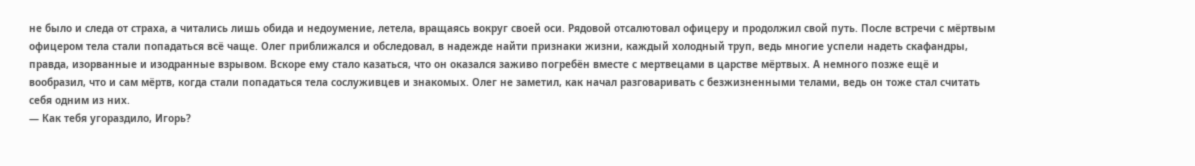не было и следа от страха, а читались лишь обида и недоумение, летела, вращаясь вокруг своей оси. Рядовой отсалютовал офицеру и продолжил свой путь. После встречи с мёртвым офицером тела стали попадаться всё чаще. Олег приближался и обследовал, в надежде найти признаки жизни, каждый холодный труп, ведь многие успели надеть скафандры, правда, изорванные и изодранные взрывом. Вскоре ему стало казаться, что он оказался заживо погребён вместе с мертвецами в царстве мёртвых. А немного позже ещё и вообразил, что и сам мёртв, когда стали попадаться тела сослуживцев и знакомых. Олег не заметил, как начал разговаривать с безжизненными телами, ведь он тоже стал считать себя одним из них.
— Как тебя угораздило, Игорь?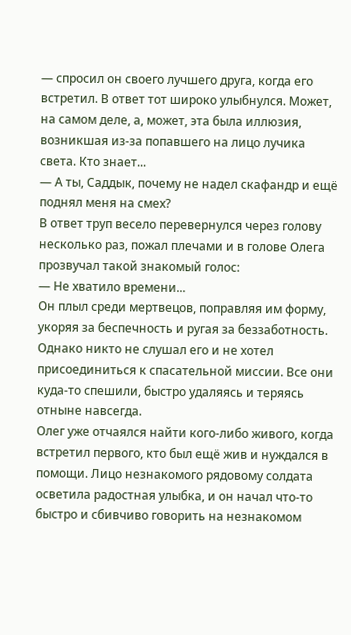— спросил он своего лучшего друга, когда его встретил. В ответ тот широко улыбнулся. Может, на самом деле, а, может, эта была иллюзия, возникшая из-за попавшего на лицо лучика света. Кто знает...
— А ты, Саддык, почему не надел скафандр и ещё поднял меня на смех?
В ответ труп весело перевернулся через голову несколько раз, пожал плечами и в голове Олега прозвучал такой знакомый голос:
— Не хватило времени...
Он плыл среди мертвецов, поправляя им форму, укоряя за беспечность и ругая за беззаботность. Однако никто не слушал его и не хотел присоединиться к спасательной миссии. Все они куда-то спешили, быстро удаляясь и теряясь отныне навсегда.
Олег уже отчаялся найти кого-либо живого, когда встретил первого, кто был ещё жив и нуждался в помощи. Лицо незнакомого рядовому солдата осветила радостная улыбка, и он начал что-то быстро и сбивчиво говорить на незнакомом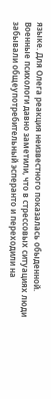языке. Для Олега реакция неизвестного показалась обыденной. Военные психологи давно заметили, что в стрессовых ситуациях люди забывали общеупотребительный эсперанто и переходили на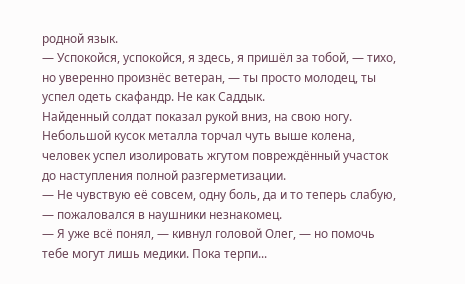родной язык.
— Успокойся, успокойся, я здесь, я пришёл за тобой, — тихо, но уверенно произнёс ветеран, — ты просто молодец, ты успел одеть скафандр. Не как Саддык.
Найденный солдат показал рукой вниз, на свою ногу. Небольшой кусок металла торчал чуть выше колена, человек успел изолировать жгутом повреждённый участок до наступления полной разгерметизации.
— Не чувствую её совсем, одну боль, да и то теперь слабую, — пожаловался в наушники незнакомец.
— Я уже всё понял, — кивнул головой Олег, — но помочь тебе могут лишь медики. Пока терпи...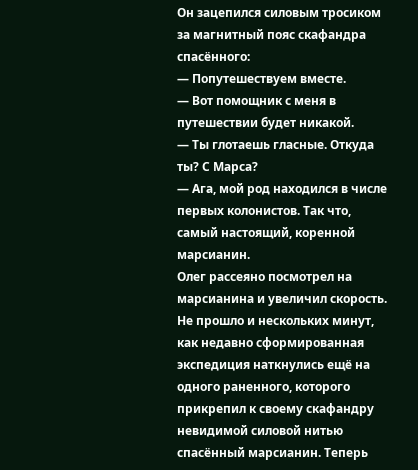Он зацепился силовым тросиком за магнитный пояс скафандра спасённого:
— Попутешествуем вместе.
— Вот помощник с меня в путешествии будет никакой.
— Ты глотаешь гласные. Откуда ты? С Марса?
— Ага, мой род находился в числе первых колонистов. Так что, самый настоящий, коренной марсианин.
Олег рассеяно посмотрел на марсианина и увеличил скорость. Не прошло и нескольких минут, как недавно сформированная экспедиция наткнулись ещё на одного раненного, которого прикрепил к своему скафандру невидимой силовой нитью спасённый марсианин. Теперь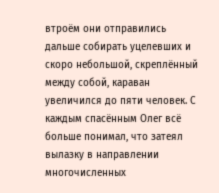втроём они отправились дальше собирать уцелевших и скоро небольшой, скреплённый между собой, караван увеличился до пяти человек. С каждым спасённым Олег всё больше понимал, что затеял вылазку в направлении многочисленных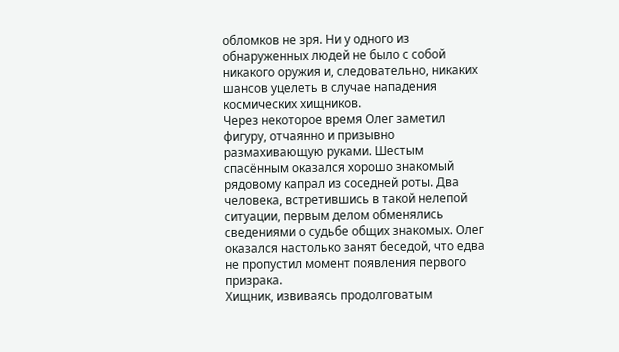обломков не зря. Ни у одного из обнаруженных людей не было с собой никакого оружия и, следовательно, никаких шансов уцелеть в случае нападения космических хищников.
Через некоторое время Олег заметил фигуру, отчаянно и призывно размахивающую руками. Шестым спасённым оказался хорошо знакомый рядовому капрал из соседней роты. Два человека, встретившись в такой нелепой ситуации, первым делом обменялись сведениями о судьбе общих знакомых. Олег оказался настолько занят беседой, что едва не пропустил момент появления первого призрака.
Хищник, извиваясь продолговатым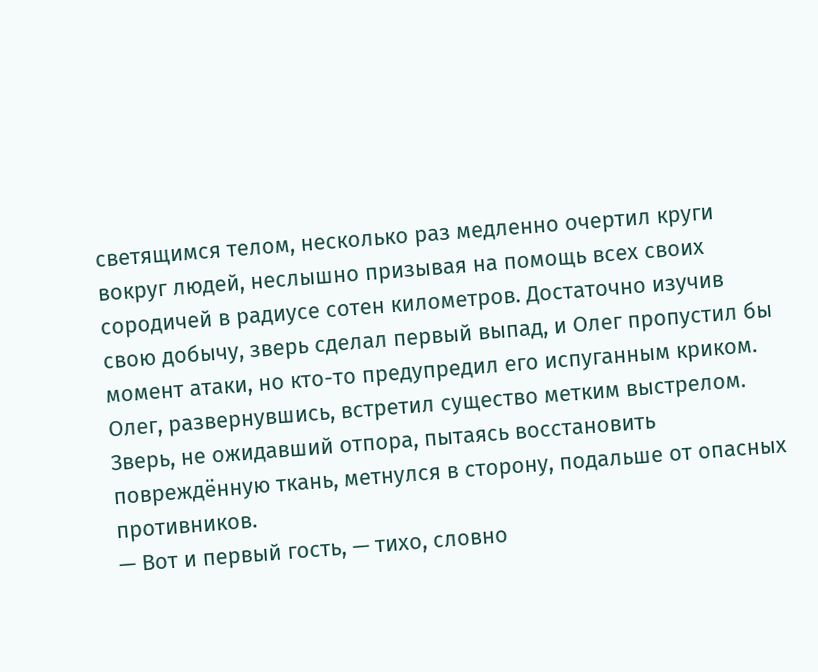светящимся телом, несколько раз медленно очертил круги вокруг людей, неслышно призывая на помощь всех своих сородичей в радиусе сотен километров. Достаточно изучив свою добычу, зверь сделал первый выпад, и Олег пропустил бы момент атаки, но кто-то предупредил его испуганным криком. Олег, развернувшись, встретил существо метким выстрелом. Зверь, не ожидавший отпора, пытаясь восстановить повреждённую ткань, метнулся в сторону, подальше от опасных противников.
— Вот и первый гость, — тихо, словно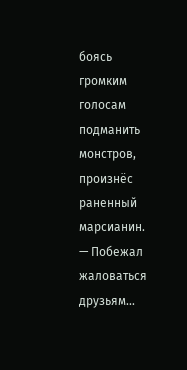боясь громким голосам подманить монстров, произнёс раненный марсианин.
— Побежал жаловаться друзьям...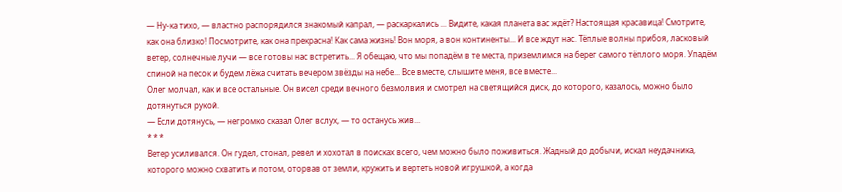— Ну-ка тихо, — властно распорядился знакомый капрал, — раскаркались ... Видите, какая планета вас ждёт? Настоящая красавица! Смотрите, как она близко! Посмотрите, как она прекрасна! Как сама жизнь! Вон моря, а вон континенты... И все ждут нас. Тёплые волны прибоя, ласковый ветер, солнечные лучи — все готовы нас встретить... Я обещаю, что мы попадём в те места, приземлимся на берег самого тёплого моря. Упадём спиной на песок и будем лёжа считать вечером звёзды на небе... Все вместе, слышите меня, все вместе...
Олег молчал, как и все остальные. Он висел среди вечного безмолвия и смотрел на светящийся диск, до которого, казалось, можно было дотянуться рукой.
— Если дотянусь, — негромко сказал Олег вслух, — то останусь жив...
* * *
Ветер усиливался. Он гудел, стонал, ревел и хохотал в поисках всего, чем можно было поживиться. Жадный до добычи, искал неудачника, которого можно схватить и потом, оторвав от земли, кружить и вертеть новой игрушкой, а когда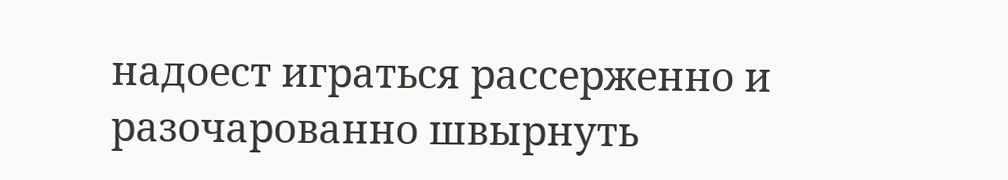надоест играться рассерженно и разочарованно швырнуть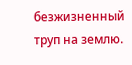безжизненный труп на землю.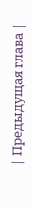| Предыдущая глава |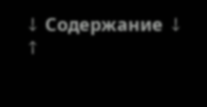↓ Содержание ↓
↑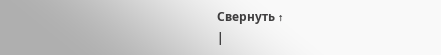Свернуть ↑
|